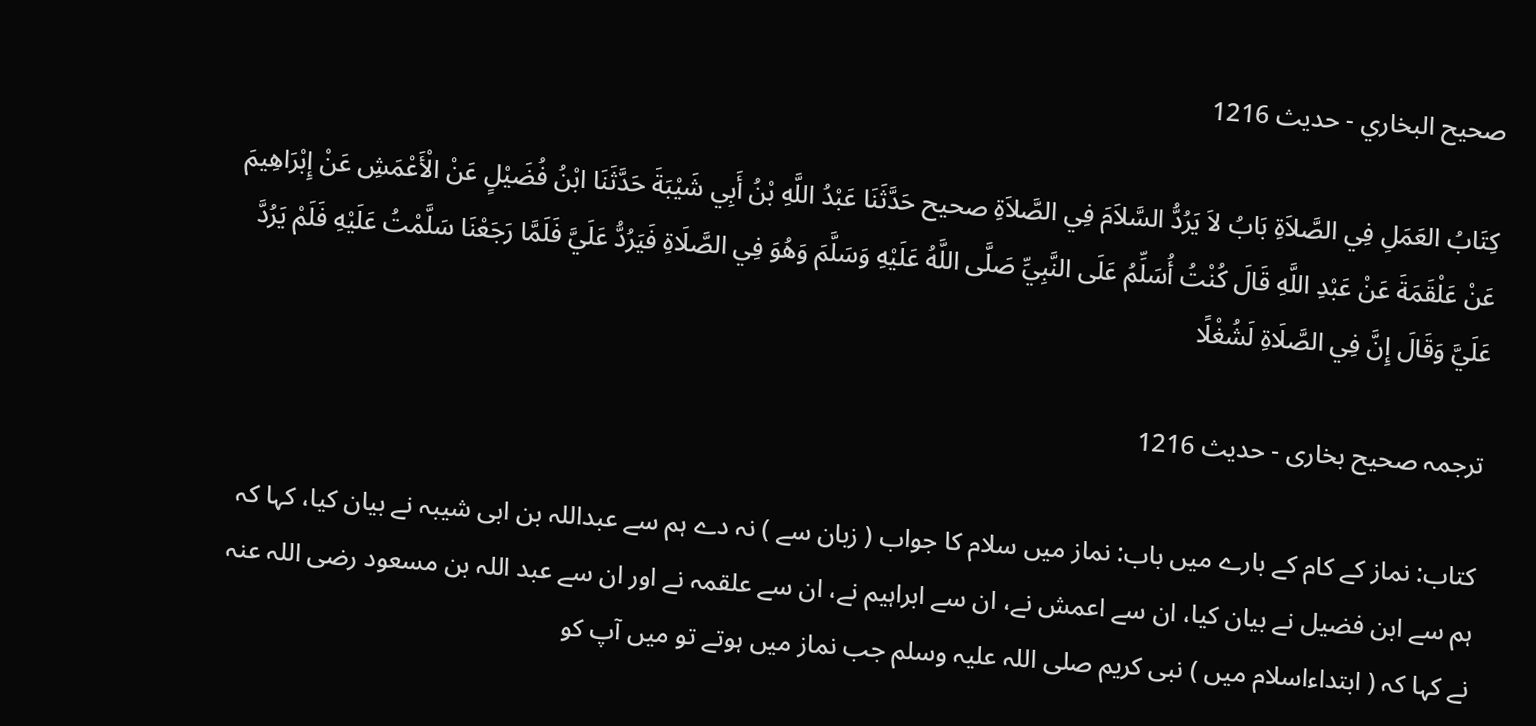صحيح البخاري - حدیث 1216

کِتَابُ العَمَلِ فِي الصَّلاَةِ بَابُ لاَ يَرُدُّ السَّلاَمَ فِي الصَّلاَةِ صحيح حَدَّثَنَا عَبْدُ اللَّهِ بْنُ أَبِي شَيْبَةَ حَدَّثَنَا ابْنُ فُضَيْلٍ عَنْ الْأَعْمَشِ عَنْ إِبْرَاهِيمَ عَنْ عَلْقَمَةَ عَنْ عَبْدِ اللَّهِ قَالَ كُنْتُ أُسَلِّمُ عَلَى النَّبِيِّ صَلَّى اللَّهُ عَلَيْهِ وَسَلَّمَ وَهُوَ فِي الصَّلَاةِ فَيَرُدُّ عَلَيَّ فَلَمَّا رَجَعْنَا سَلَّمْتُ عَلَيْهِ فَلَمْ يَرُدَّ عَلَيَّ وَقَالَ إِنَّ فِي الصَّلَاةِ لَشُغْلًا

ترجمہ صحیح بخاری - حدیث 1216

کتاب: نماز کے کام کے بارے میں باب: نماز میں سلام کا جواب ( زبان سے ) نہ دے ہم سے عبداللہ بن ابی شیبہ نے بیان کیا، کہا کہ ہم سے ابن فضیل نے بیان کیا، ان سے اعمش نے، ان سے ابراہیم نے، ان سے علقمہ نے اور ان سے عبد اللہ بن مسعود رضی اللہ عنہ نے کہا کہ ( ابتداءاسلام میں ) نبی کریم صلی اللہ علیہ وسلم جب نماز میں ہوتے تو میں آپ کو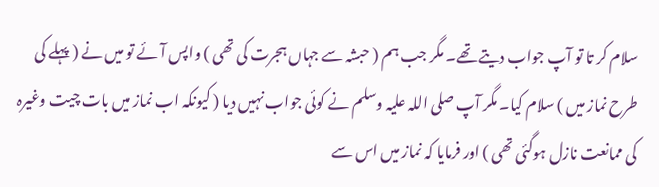سلام کر تا تو آپ جواب دیتے تھے۔ مگر جب ہم ( حبشہ سے جہاں ہجرت کی تھی ) واپس آئے تو میں نے ( پہلے کی طرح نماز میں ) سلام کیا۔ مگر آپ صلی اللہ علیہ وسلم نے کوئی جواب نہیں دیا ( کیونکہ اب نماز میں بات چیت وغیرہ کی ممانعت نازل ہوگئی تھی ) اور فرمایا کہ نماز میں اس سے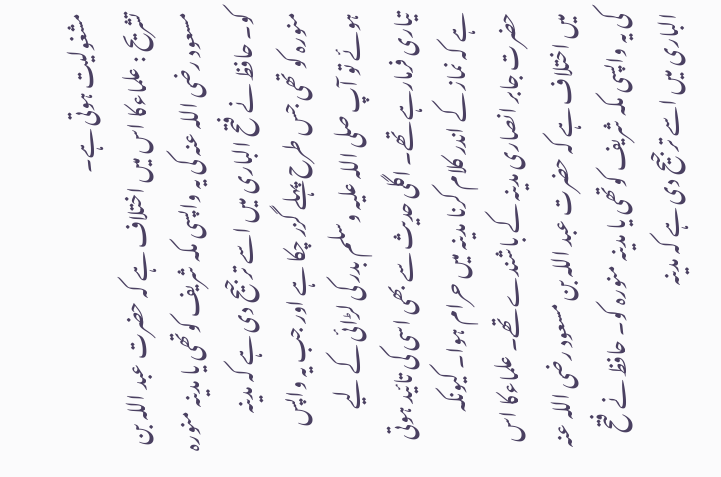مشغولیت ہوتی ہے۔
تشریح : علماءکا اس میں اختلاف ہے کہ حضرت عبد اللہ بن مسعود رضی اللہ عنہ کی یہ واپسی مکہ شریف کوتھی یا مدینہ منورہ کو۔ حافظ نے فتح الباری میں اسے ترجیح دی ہے کہ مدینہ منورہ کو تھی جس طرح پہلے گزر چکا ہے اور جب یہ واپس ہوئے تو آپ صلی اللہ علیہ وسلم بدر کی لڑائی کے لیے تیاری فرمارہے تھے۔ اگلی حدیث سے بھی اسی کی تائید ہوتی ہے کہ نماز کے اندر کلام کرنا مدینہ میں حرام ہوا۔ کیونکہ حضرت جابر انصاری مدینہ کے باشندے تھے۔ علماءکا اس میں اختلاف ہے کہ حضرت عبد اللہ بن مسعود رضی اللہ عنہ کی یہ واپسی مکہ شریف کوتھی یا مدینہ منورہ کو۔ حافظ نے فتح الباری میں اسے ترجیح دی ہے کہ مدینہ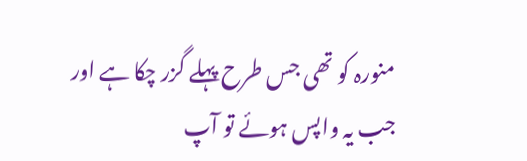منورہ کو تھی جس طرح پہلے گزر چکا ہے اور جب یہ واپس ہوئے تو آپ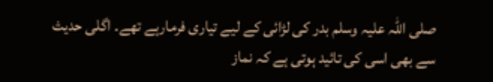صلی اللہ علیہ وسلم بدر کی لڑائی کے لیے تیاری فرمارہے تھے۔ اگلی حدیث سے بھی اسی کی تائید ہوتی ہے کہ نماز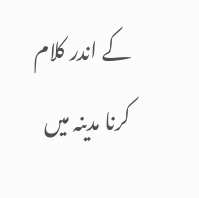کے اندر کلام کرنا مدینہ میں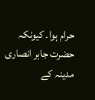حرام ہوا۔ کیونکہ حضرت جابر انصاری مدینہ کے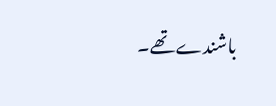باشندے تھے۔